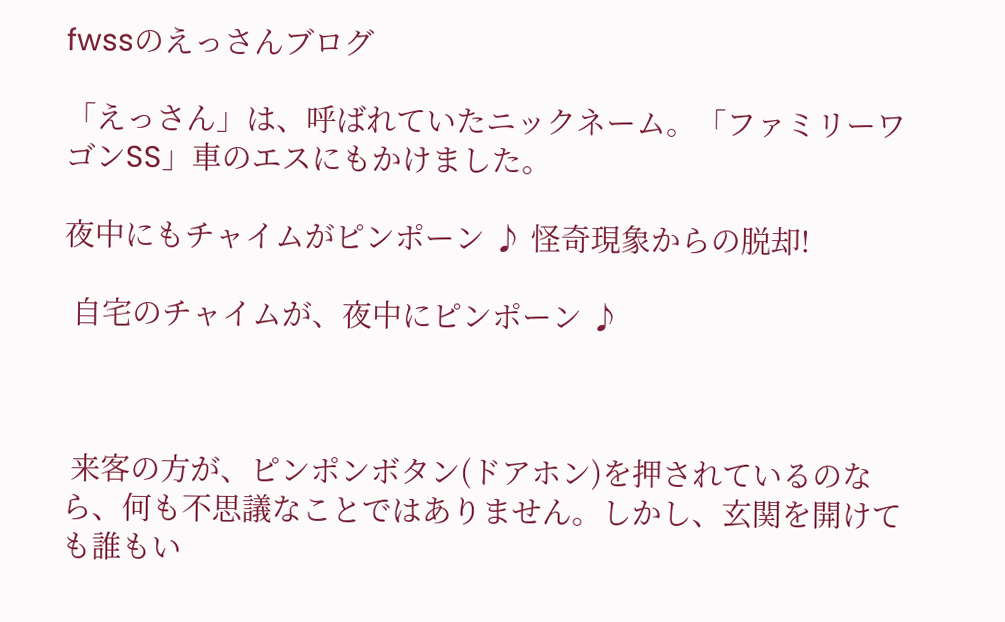fwssのえっさんブログ

「えっさん」は、呼ばれていたニックネーム。「ファミリーワゴンSS」車のエスにもかけました。

夜中にもチャイムがピンポーン ♪ 怪奇現象からの脱却!

 自宅のチャイムが、夜中にピンポーン ♪



 来客の方が、ピンポンボタン(ドアホン)を押されているのなら、何も不思議なことではありません。しかし、玄関を開けても誰もい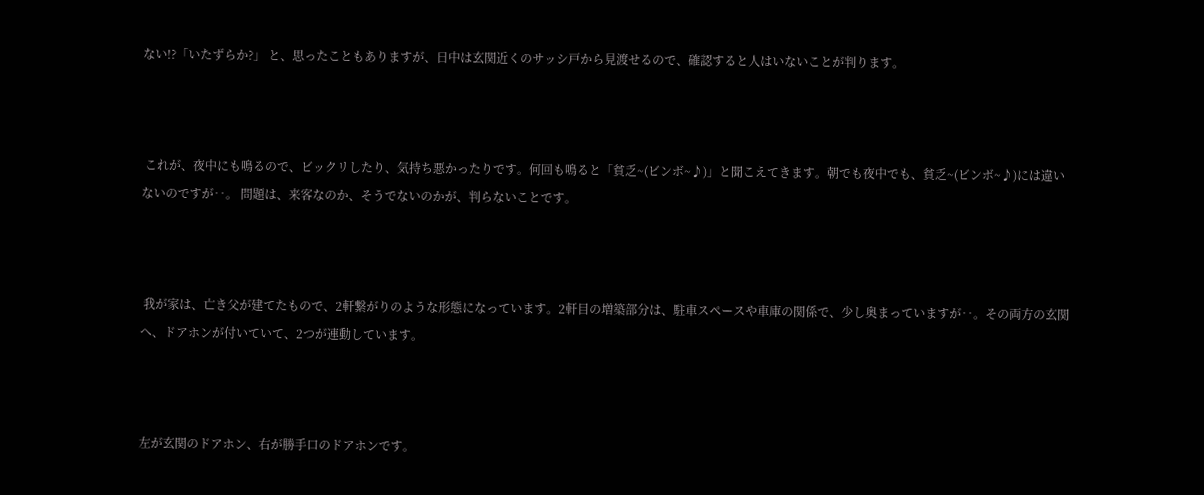ない!?「いたずらか?」 と、思ったこともありますが、日中は玄関近くのサッシ戸から見渡せるので、確認すると人はいないことが判ります。



 これが、夜中にも鳴るので、ビックリしたり、気持ち悪かったりです。何回も鳴ると「貧乏~(ビンボ~♪)」と聞こえてきます。朝でも夜中でも、貧乏~(ビンボ~♪)には違いないのですが‥。 問題は、来客なのか、そうでないのかが、判らないことです。



 我が家は、亡き父が建てたもので、2軒繋がりのような形態になっています。2軒目の増築部分は、駐車スペースや車庫の関係で、少し奥まっていますが‥。その両方の玄関へ、ドアホンが付いていて、2つが連動しています。



左が玄関のドアホン、右が勝手口のドアホンです。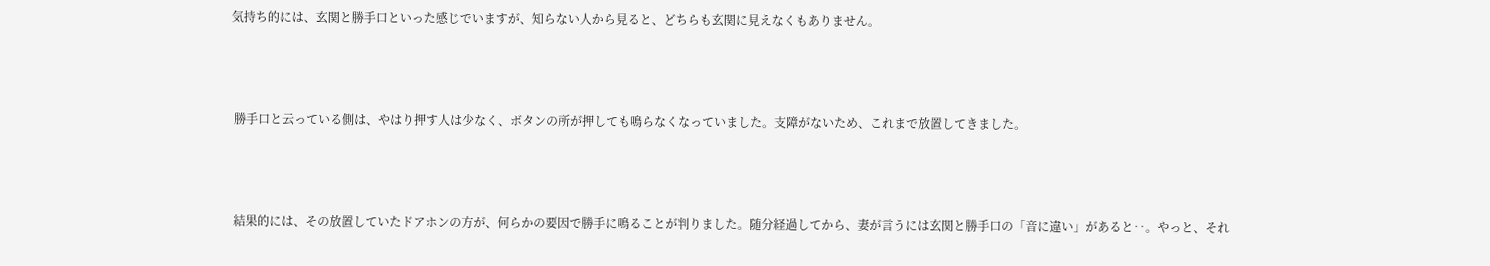気持ち的には、玄関と勝手口といった感じでいますが、知らない人から見ると、どちらも玄関に見えなくもありません。



 勝手口と云っている側は、やはり押す人は少なく、ボタンの所が押しても鳴らなくなっていました。支障がないため、これまで放置してきました。



 結果的には、その放置していたドアホンの方が、何らかの要因で勝手に鳴ることが判りました。随分経過してから、妻が言うには玄関と勝手口の「音に違い」があると‥。やっと、それ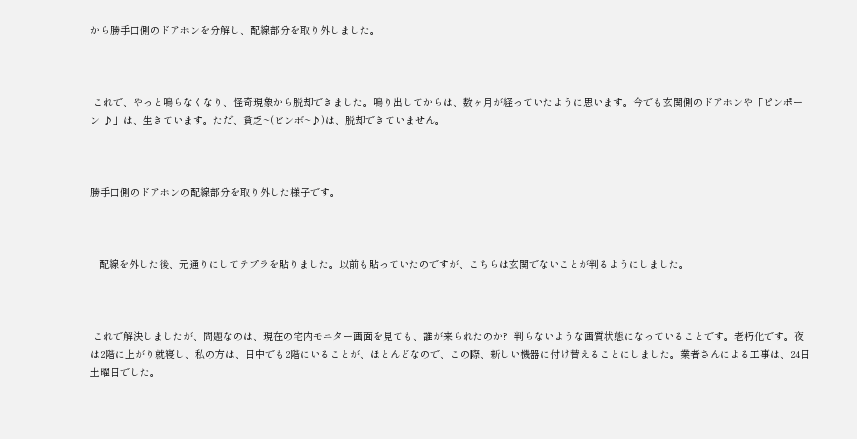から勝手口側のドアホンを分解し、配線部分を取り外しました。



 これで、やっと鳴らなくなり、怪奇現象から脱却できました。鳴り出してからは、数ヶ月が経っていたように思います。今でも玄関側のドアホンや「ピンポーン ♪」は、生きています。ただ、貧乏~(ビンボ~♪)は、脱却できていません。



勝手口側のドアホンの配線部分を取り外した様子です。



   配線を外した後、元通りにしてテプラを貼りました。以前も貼っていたのですが、こちらは玄関でないことが判るようにしました。



 これで解決しましたが、問題なのは、現在の宅内モニター画面を見ても、誰が来られたのか?  判らないような画質状態になっていることです。老朽化です。夜は2階に上がり就寝し、私の方は、日中でも2階にいることが、ほとんどなので、この際、新しい機器に付け替えることにしました。業者さんによる工事は、24日土曜日でした。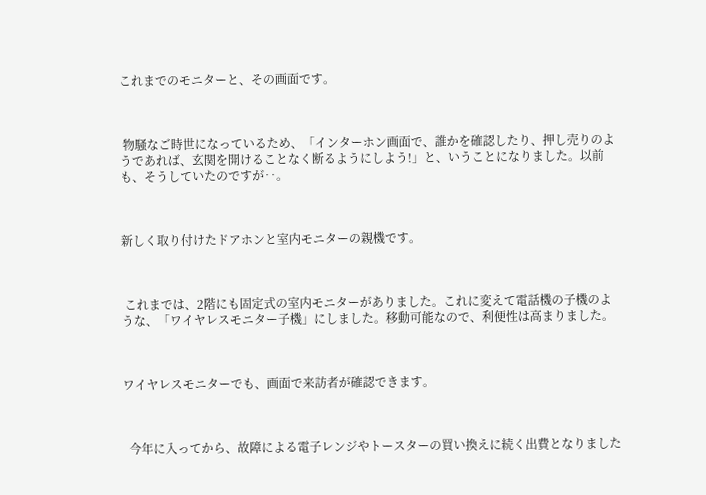これまでのモニターと、その画面です。



 物騒なご時世になっているため、「インターホン画面で、誰かを確認したり、押し売りのようであれば、玄関を開けることなく断るようにしよう!」と、いうことになりました。以前も、そうしていたのですが‥。



新しく取り付けたドアホンと室内モニターの親機です。



 これまでは、2階にも固定式の室内モニターがありました。これに変えて電話機の子機のような、「ワイヤレスモニター子機」にしました。移動可能なので、利便性は高まりました。



ワイヤレスモニターでも、画面で来訪者が確認できます。



  今年に入ってから、故障による電子レンジやトースターの買い換えに続く出費となりました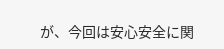が、今回は安心安全に関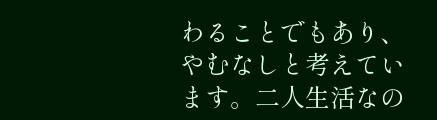わることでもあり、やむなしと考えています。二人生活なの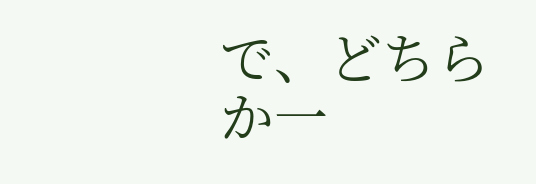で、どちらか一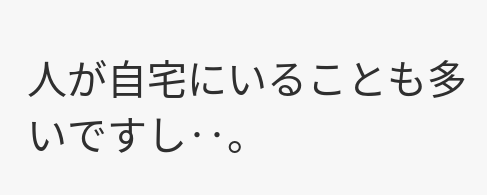人が自宅にいることも多いですし‥。